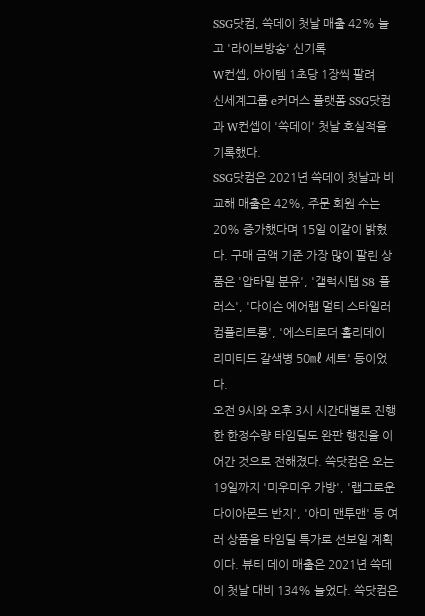SSG닷컴, 쓱데이 첫날 매출 42% 늘고 '라이브방송' 신기록
W컨셉, 아이템 1초당 1장씩 팔려
신세계그룹 e커머스 플랫폼 SSG닷컴과 W컨셉이 '쓱데이' 첫날 호실적을 기록했다.
SSG닷컴은 2021년 쓱데이 첫날과 비교해 매출은 42%, 주문 회원 수는 20% 증가했다며 15일 이같이 밝혔다. 구매 금액 기준 가장 많이 팔린 상품은 '압타밀 분유', '갤럭시탭 S8 플러스', '다이슨 에어랩 멀티 스타일러 컴플리트롱', '에스티로더 홀리데이 리미티드 갈색병 50㎖ 세트' 등이었다.
오전 9시와 오후 3시 시간대별로 진행한 한정수량 타임딜도 완판 행진을 이어간 것으로 전해졌다. 쓱닷컴은 오는 19일까지 '미우미우 가방', '랩그로운 다이아몬드 반지', '아미 맨투맨' 등 여러 상품을 타임딜 특가로 선보일 계획이다. 뷰티 데이 매출은 2021년 쓱데이 첫날 대비 134% 늘었다. 쓱닷컴은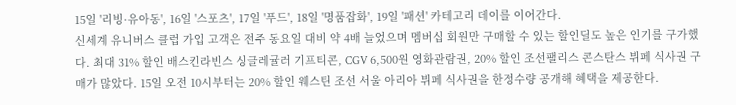15일 '리빙·유아동', 16일 '스포츠', 17일 '푸드', 18일 '명품잡화', 19일 '패션' 카테고리 데이를 이어간다.
신세계 유니버스 클럽 가입 고객은 전주 동요일 대비 약 4배 늘었으며 멤버십 회원만 구매할 수 있는 할인딜도 높은 인기를 구가했다. 최대 31% 할인 배스킨라빈스 싱글레귤러 기프티콘, CGV 6,500원 영화관람권, 20% 할인 조선팰리스 콘스탄스 뷔페 식사권 구매가 많았다. 15일 오전 10시부터는 20% 할인 웨스틴 조선 서울 아리아 뷔페 식사권을 한정수량 공개해 혜택을 제공한다.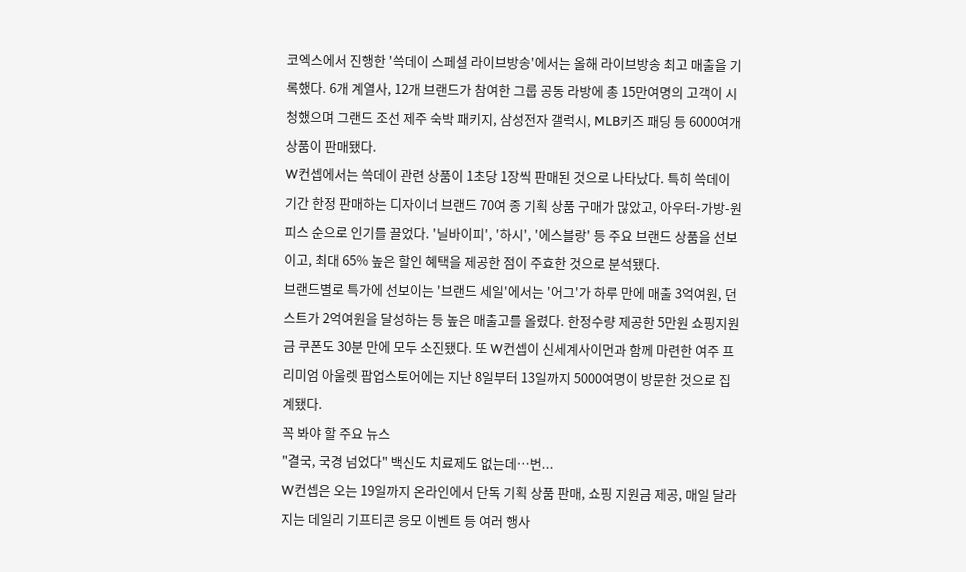코엑스에서 진행한 '쓱데이 스페셜 라이브방송'에서는 올해 라이브방송 최고 매출을 기록했다. 6개 계열사, 12개 브랜드가 참여한 그룹 공동 라방에 총 15만여명의 고객이 시청했으며 그랜드 조선 제주 숙박 패키지, 삼성전자 갤럭시, MLB키즈 패딩 등 6000여개 상품이 판매됐다.
W컨셉에서는 쓱데이 관련 상품이 1초당 1장씩 판매된 것으로 나타났다. 특히 쓱데이 기간 한정 판매하는 디자이너 브랜드 70여 종 기획 상품 구매가 많았고, 아우터-가방-원피스 순으로 인기를 끌었다. '닐바이피', '하시', '에스블랑' 등 주요 브랜드 상품을 선보이고, 최대 65% 높은 할인 혜택을 제공한 점이 주효한 것으로 분석됐다.
브랜드별로 특가에 선보이는 '브랜드 세일'에서는 '어그'가 하루 만에 매출 3억여원, 던스트가 2억여원을 달성하는 등 높은 매출고를 올렸다. 한정수량 제공한 5만원 쇼핑지원금 쿠폰도 30분 만에 모두 소진됐다. 또 W컨셉이 신세계사이먼과 함께 마련한 여주 프리미엄 아울렛 팝업스토어에는 지난 8일부터 13일까지 5000여명이 방문한 것으로 집계됐다.
꼭 봐야 할 주요 뉴스
"결국, 국경 넘었다" 백신도 치료제도 없는데…번...
W컨셉은 오는 19일까지 온라인에서 단독 기획 상품 판매, 쇼핑 지원금 제공, 매일 달라지는 데일리 기프티콘 응모 이벤트 등 여러 행사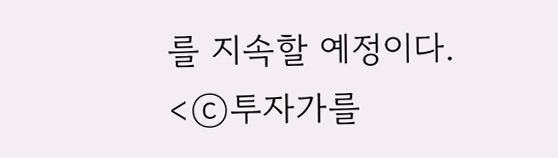를 지속할 예정이다.
<ⓒ투자가를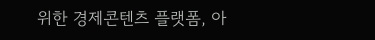위한 경제콘텐츠 플랫폼, 아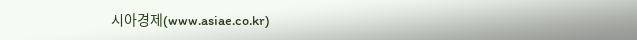시아경제(www.asiae.co.kr)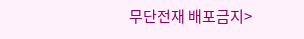무단전재 배포금지>